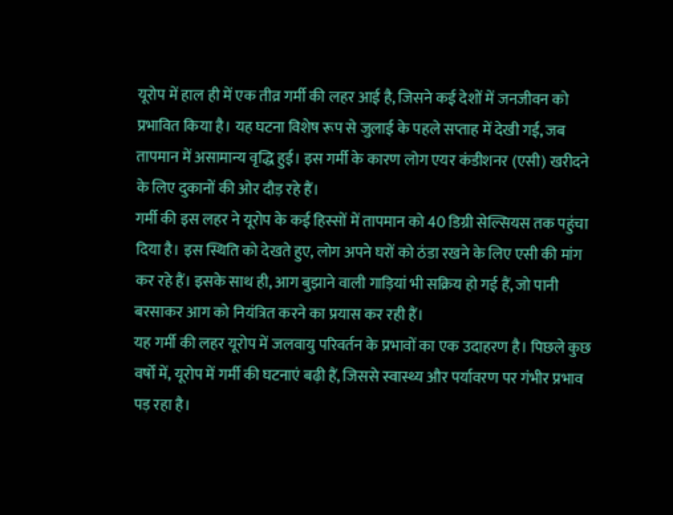यूरोप में हाल ही में एक तीव्र गर्मी की लहर आई है, जिसने कई देशों में जनजीवन को प्रभावित किया है। यह घटना विशेष रूप से जुलाई के पहले सप्ताह में देखी गई, जब तापमान में असामान्य वृद्धि हुई। इस गर्मी के कारण लोग एयर कंडीशनर (एसी) खरीदने के लिए दुकानों की ओर दौड़ रहे हैं।
गर्मी की इस लहर ने यूरोप के कई हिस्सों में तापमान को 40 डिग्री सेल्सियस तक पहुंचा दिया है। इस स्थिति को देखते हुए, लोग अपने घरों को ठंडा रखने के लिए एसी की मांग कर रहे हैं। इसके साथ ही, आग बुझाने वाली गाड़ियां भी सक्रिय हो गई हैं, जो पानी बरसाकर आग को नियंत्रित करने का प्रयास कर रही हैं।
यह गर्मी की लहर यूरोप में जलवायु परिवर्तन के प्रभावों का एक उदाहरण है। पिछले कुछ वर्षों में, यूरोप में गर्मी की घटनाएं बढ़ी हैं, जिससे स्वास्थ्य और पर्यावरण पर गंभीर प्रभाव पड़ रहा है।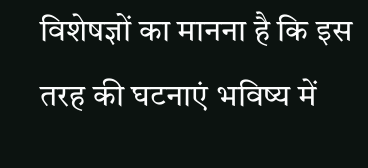विशेषज्ञों का मानना है कि इस तरह की घटनाएं भविष्य में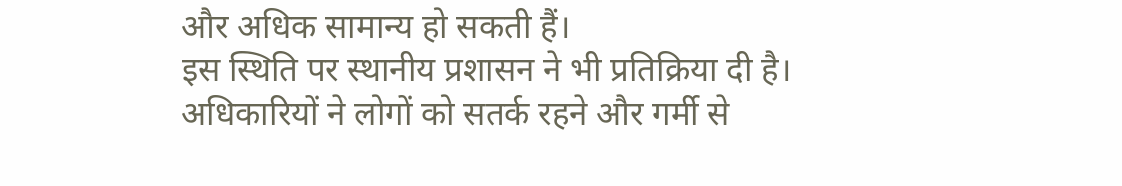और अधिक सामान्य हो सकती हैं।
इस स्थिति पर स्थानीय प्रशासन ने भी प्रतिक्रिया दी है। अधिकारियों ने लोगों को सतर्क रहने और गर्मी से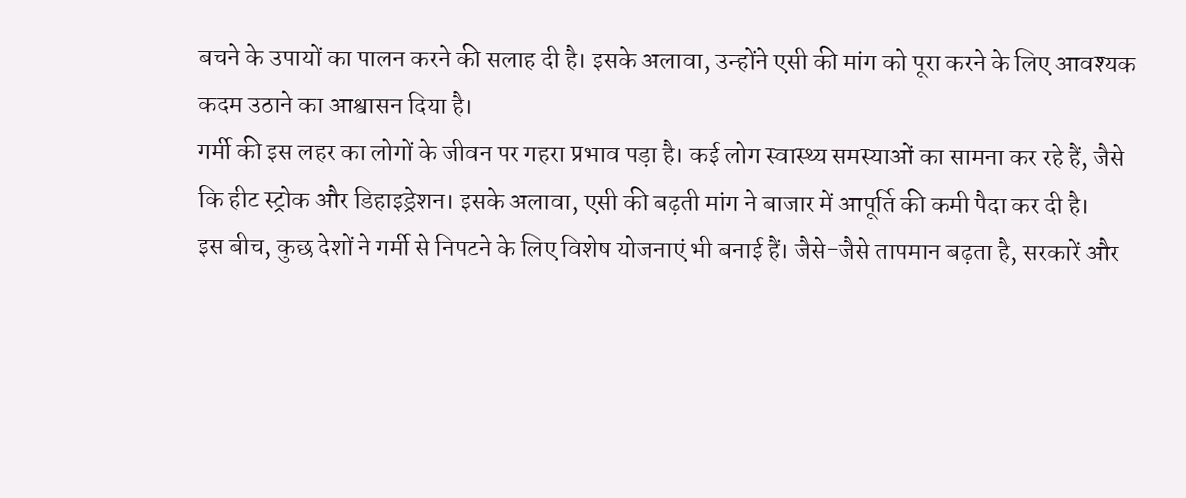बचने के उपायों का पालन करने की सलाह दी है। इसके अलावा, उन्होंने एसी की मांग को पूरा करने के लिए आवश्यक कदम उठाने का आश्वासन दिया है।
गर्मी की इस लहर का लोगों के जीवन पर गहरा प्रभाव पड़ा है। कई लोग स्वास्थ्य समस्याओं का सामना कर रहे हैं, जैसे कि हीट स्ट्रोक और डिहाइड्रेशन। इसके अलावा, एसी की बढ़ती मांग ने बाजार में आपूर्ति की कमी पैदा कर दी है।
इस बीच, कुछ देशों ने गर्मी से निपटने के लिए विशेष योजनाएं भी बनाई हैं। जैसे-जैसे तापमान बढ़ता है, सरकारें और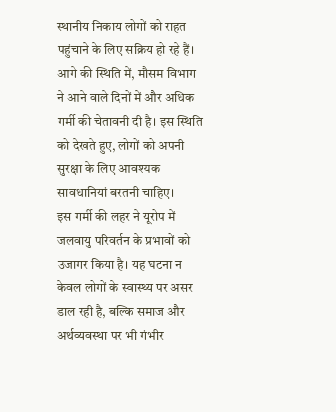स्थानीय निकाय लोगों को राहत पहुंचाने के लिए सक्रिय हो रहे हैं।
आगे की स्थिति में, मौसम विभाग ने आने वाले दिनों में और अधिक गर्मी की चेतावनी दी है। इस स्थिति को देखते हुए, लोगों को अपनी सुरक्षा के लिए आवश्यक सावधानियां बरतनी चाहिए।
इस गर्मी की लहर ने यूरोप में जलवायु परिवर्तन के प्रभावों को उजागर किया है। यह घटना न केवल लोगों के स्वास्थ्य पर असर डाल रही है, बल्कि समाज और अर्थव्यवस्था पर भी गंभीर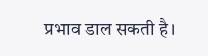प्रभाव डाल सकती है।